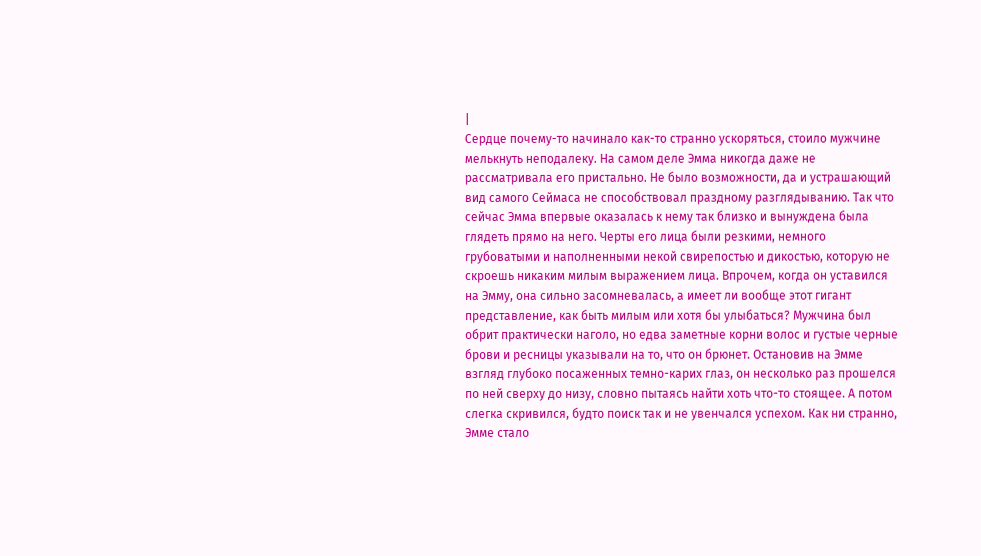|
Сердце почему-то начинало как-то странно ускоряться, стоило мужчине мелькнуть неподалеку. На самом деле Эмма никогда даже не рассматривала его пристально. Не было возможности, да и устрашающий вид самого Сеймаса не способствовал праздному разглядыванию. Так что сейчас Эмма впервые оказалась к нему так близко и вынуждена была глядеть прямо на него. Черты его лица были резкими, немного грубоватыми и наполненными некой свирепостью и дикостью, которую не скроешь никаким милым выражением лица. Впрочем, когда он уставился на Эмму, она сильно засомневалась, а имеет ли вообще этот гигант представление, как быть милым или хотя бы улыбаться? Мужчина был обрит практически наголо, но едва заметные корни волос и густые черные брови и ресницы указывали на то, что он брюнет. Остановив на Эмме взгляд глубоко посаженных темно-карих глаз, он несколько раз прошелся по ней сверху до низу, словно пытаясь найти хоть что-то стоящее. А потом слегка скривился, будто поиск так и не увенчался успехом. Как ни странно, Эмме стало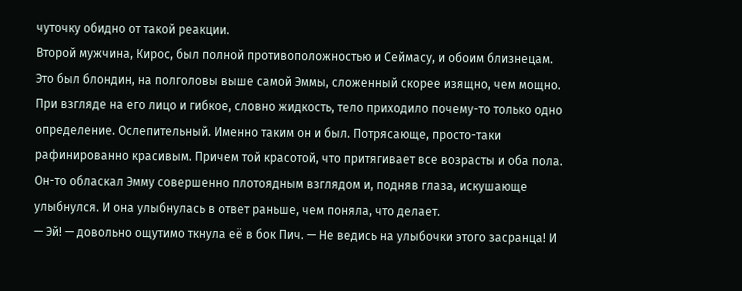чуточку обидно от такой реакции.
Второй мужчина, Кирос, был полной противоположностью и Сеймасу, и обоим близнецам. Это был блондин, на полголовы выше самой Эммы, сложенный скорее изящно, чем мощно. При взгляде на его лицо и гибкое, словно жидкость, тело приходило почему-то только одно определение. Ослепительный. Именно таким он и был. Потрясающе, просто-таки рафинированно красивым. Причем той красотой, что притягивает все возрасты и оба пола. Он-то обласкал Эмму совершенно плотоядным взглядом и, подняв глаза, искушающе улыбнулся. И она улыбнулась в ответ раньше, чем поняла, что делает.
— Эй! — довольно ощутимо ткнула её в бок Пич. — Не ведись на улыбочки этого засранца! И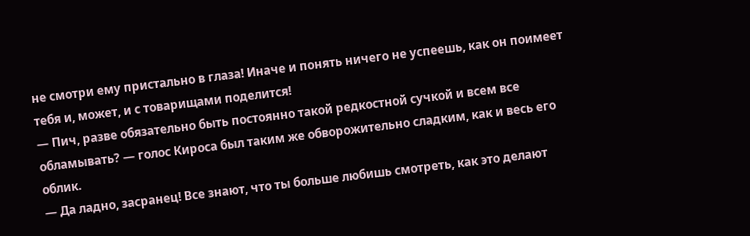не смотри ему пристально в глаза! Иначе и понять ничего не успеешь, как он поимеет тебя и, может, и с товарищами поделится!
— Пич, разве обязательно быть постоянно такой редкостной сучкой и всем все обламывать? — голос Кироса был таким же обворожительно сладким, как и весь его облик.
— Да ладно, засранец! Все знают, что ты больше любишь смотреть, как это делают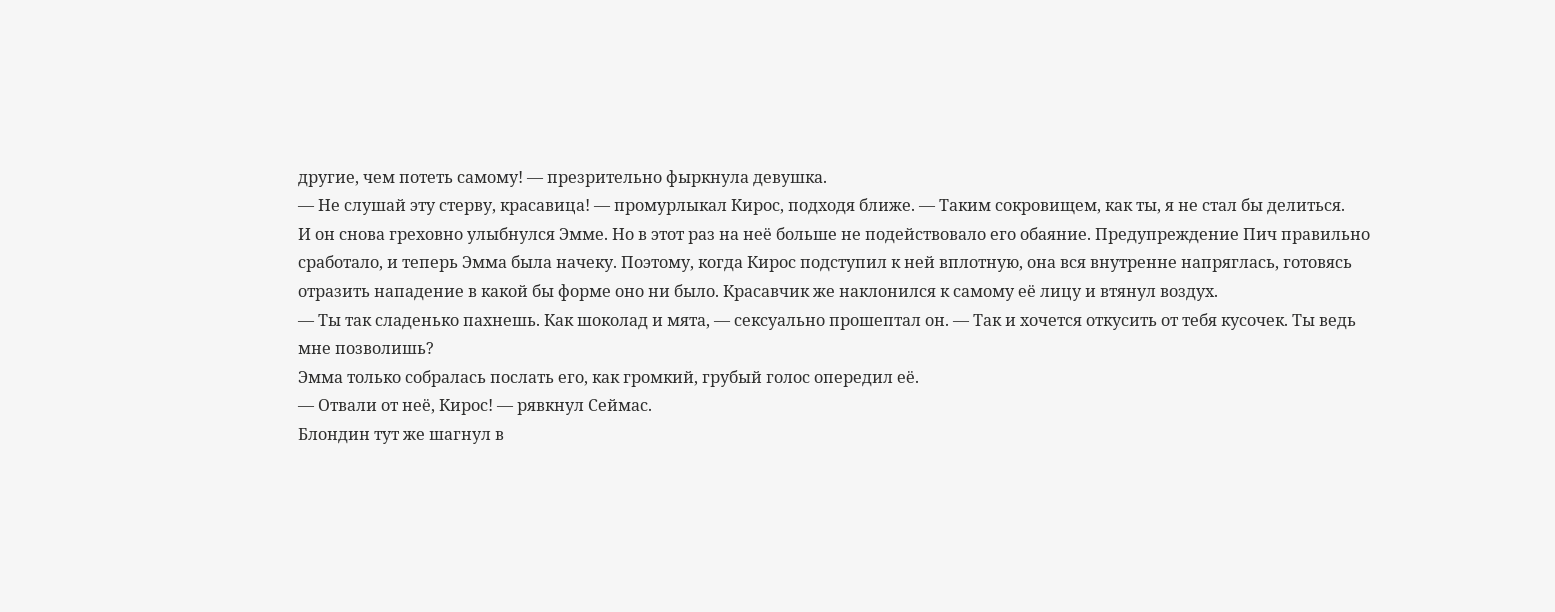другие, чем потеть самому! — презрительно фыркнула девушка.
— Не слушай эту стерву, красавица! — промурлыкал Кирос, подходя ближе. — Таким сокровищем, как ты, я не стал бы делиться.
И он снова греховно улыбнулся Эмме. Но в этот раз на неё больше не подействовало его обаяние. Предупреждение Пич правильно сработало, и теперь Эмма была начеку. Поэтому, когда Кирос подступил к ней вплотную, она вся внутренне напряглась, готовясь отразить нападение в какой бы форме оно ни было. Красавчик же наклонился к самому её лицу и втянул воздух.
— Ты так сладенько пахнешь. Как шоколад и мята, — сексуально прошептал он. — Так и хочется откусить от тебя кусочек. Ты ведь мне позволишь?
Эмма только собралась послать его, как громкий, грубый голос опередил её.
— Отвали от неё, Кирос! — рявкнул Сеймас.
Блондин тут же шагнул в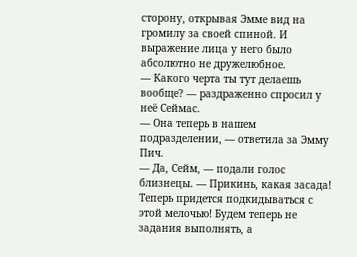сторону, открывая Эмме вид на громилу за своей спиной. И выражение лица у него было абсолютно не дружелюбное.
— Какого черта ты тут делаешь вообще? — раздраженно спросил у неё Сеймас.
— Она теперь в нашем подразделении, — ответила за Эмму Пич.
— Да, Сейм, — подали голос близнецы. — Прикинь, какая засада! Теперь придется подкидываться с этой мелочью! Будем теперь не задания выполнять, а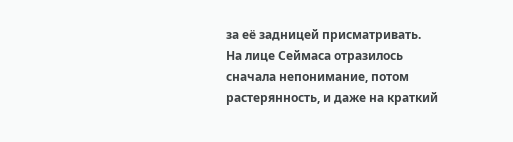за её задницей присматривать.
На лице Сеймаса отразилось сначала непонимание, потом растерянность, и даже на краткий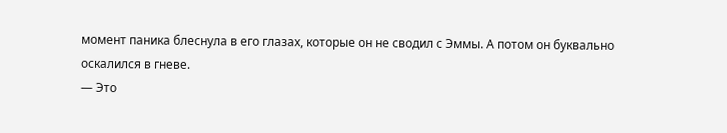момент паника блеснула в его глазах, которые он не сводил с Эммы. А потом он буквально оскалился в гневе.
— Это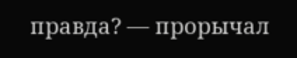правда? — прорычал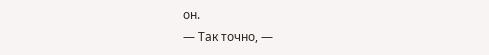он.
— Так точно, —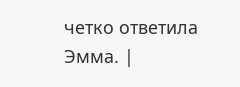четко ответила Эмма. |